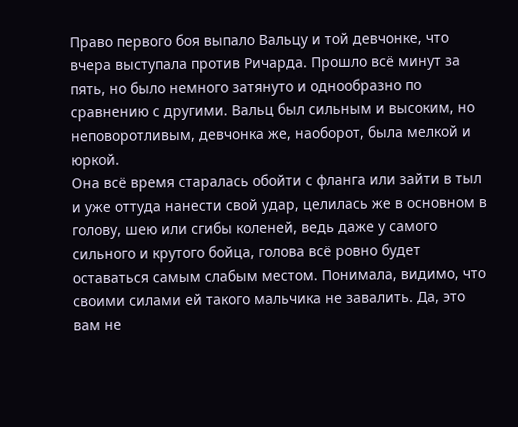Право первого боя выпало Вальцу и той девчонке, что вчера выступала против Ричарда. Прошло всё минут за пять, но было немного затянуто и однообразно по сравнению с другими. Вальц был сильным и высоким, но неповоротливым, девчонка же, наоборот, была мелкой и юркой.
Она всё время старалась обойти с фланга или зайти в тыл и уже оттуда нанести свой удар, целилась же в основном в голову, шею или сгибы коленей, ведь даже у самого сильного и крутого бойца, голова всё ровно будет оставаться самым слабым местом. Понимала, видимо, что своими силами ей такого мальчика не завалить. Да, это вам не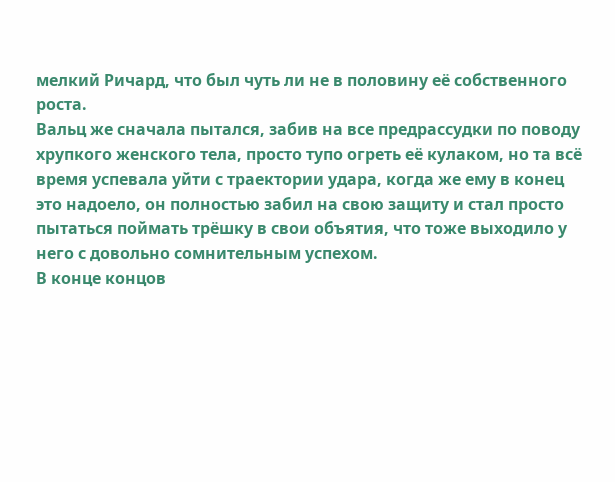мелкий Ричард, что был чуть ли не в половину её собственного роста.
Вальц же сначала пытался, забив на все предрассудки по поводу хрупкого женского тела, просто тупо огреть её кулаком, но та всё время успевала уйти с траектории удара, когда же ему в конец это надоело, он полностью забил на свою защиту и стал просто пытаться поймать трёшку в свои объятия, что тоже выходило у него с довольно сомнительным успехом.
В конце концов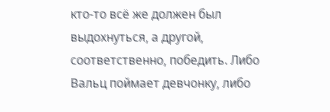кто-то всё же должен был выдохнуться, а другой, соответственно, победить. Либо Вальц поймает девчонку, либо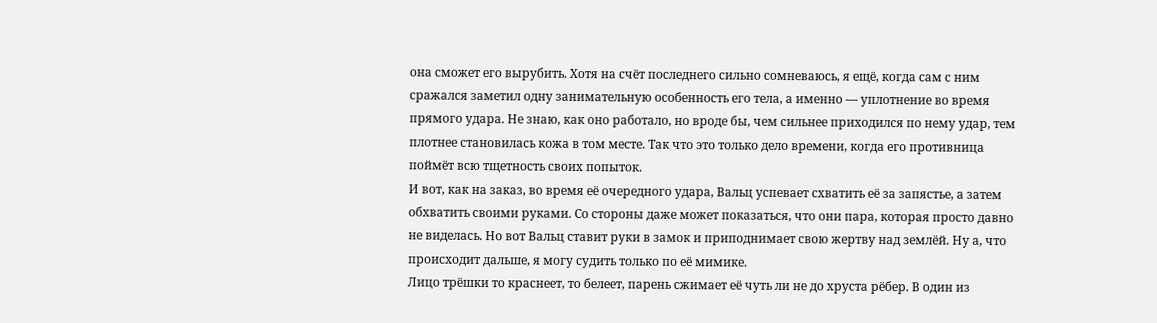она сможет его вырубить. Хотя на счёт последнего сильно сомневаюсь, я ещё, когда сам с ним сражался заметил одну занимательную особенность его тела, а именно — уплотнение во время прямого удара. Не знаю, как оно работало, но вроде бы, чем сильнее приходился по нему удар, тем плотнее становилась кожа в том месте. Так что это только дело времени, когда его противница поймёт всю тщетность своих попыток.
И вот, как на заказ, во время её очередного удара, Вальц успевает схватить её за запястье, а затем обхватить своими руками. Со стороны даже может показаться, что они пара, которая просто давно не виделась. Но вот Вальц ставит руки в замок и приподнимает свою жертву над землёй. Ну а, что происходит дальше, я могу судить только по её мимике.
Лицо трёшки то краснеет, то белеет, парень сжимает её чуть ли не до хруста рёбер. В один из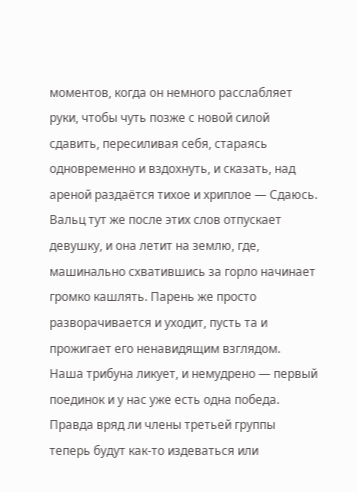моментов, когда он немного расслабляет руки, чтобы чуть позже с новой силой сдавить, пересиливая себя, стараясь одновременно и вздохнуть, и сказать, над ареной раздаётся тихое и хриплое — Сдаюсь.
Вальц тут же после этих слов отпускает девушку, и она летит на землю, где, машинально схватившись за горло начинает громко кашлять. Парень же просто разворачивается и уходит, пусть та и прожигает его ненавидящим взглядом.
Наша трибуна ликует, и немудрено — первый поединок и у нас уже есть одна победа. Правда вряд ли члены третьей группы теперь будут как-то издеваться или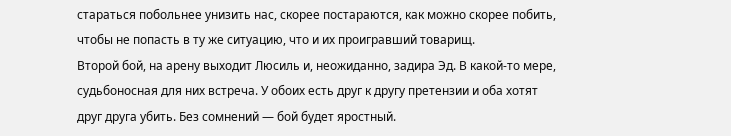стараться побольнее унизить нас, скорее постараются, как можно скорее побить, чтобы не попасть в ту же ситуацию, что и их проигравший товарищ.
Второй бой, на арену выходит Люсиль и, неожиданно, задира Эд. В какой-то мере, судьбоносная для них встреча. У обоих есть друг к другу претензии и оба хотят друг друга убить. Без сомнений — бой будет яростный.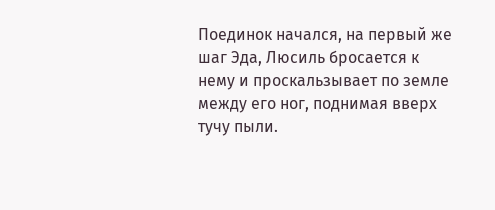Поединок начался, на первый же шаг Эда, Люсиль бросается к нему и проскальзывает по земле между его ног, поднимая вверх тучу пыли.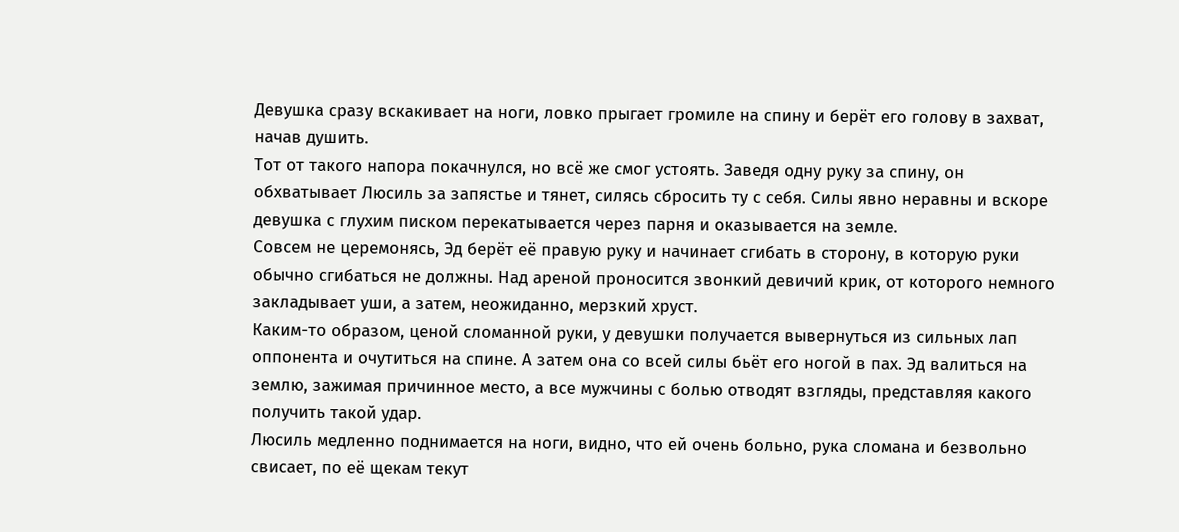Девушка сразу вскакивает на ноги, ловко прыгает громиле на спину и берёт его голову в захват, начав душить.
Тот от такого напора покачнулся, но всё же смог устоять. Заведя одну руку за спину, он обхватывает Люсиль за запястье и тянет, силясь сбросить ту с себя. Силы явно неравны и вскоре девушка с глухим писком перекатывается через парня и оказывается на земле.
Совсем не церемонясь, Эд берёт её правую руку и начинает сгибать в сторону, в которую руки обычно сгибаться не должны. Над ареной проносится звонкий девичий крик, от которого немного закладывает уши, а затем, неожиданно, мерзкий хруст.
Каким-то образом, ценой сломанной руки, у девушки получается вывернуться из сильных лап оппонента и очутиться на спине. А затем она со всей силы бьёт его ногой в пах. Эд валиться на землю, зажимая причинное место, а все мужчины с болью отводят взгляды, представляя какого получить такой удар.
Люсиль медленно поднимается на ноги, видно, что ей очень больно, рука сломана и безвольно свисает, по её щекам текут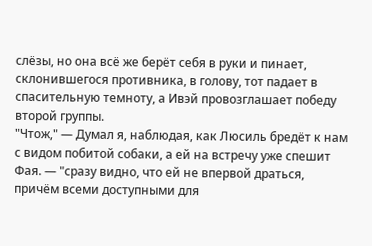слёзы, но она всё же берёт себя в руки и пинает, склонившегося противника, в голову, тот падает в спасительную темноту, а Ивэй провозглашает победу второй группы.
"Чтож," — Думал я, наблюдая, как Люсиль бредёт к нам с видом побитой собаки, а ей на встречу уже спешит Фая. — "сразу видно, что ей не впервой драться, причём всеми доступными для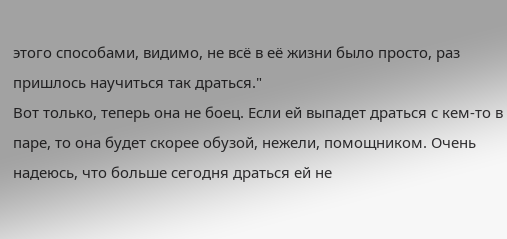этого способами, видимо, не всё в её жизни было просто, раз пришлось научиться так драться."
Вот только, теперь она не боец. Если ей выпадет драться с кем-то в паре, то она будет скорее обузой, нежели, помощником. Очень надеюсь, что больше сегодня драться ей не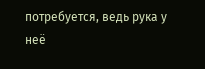потребуется, ведь рука у неё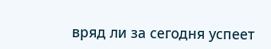вряд ли за сегодня успеет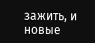зажить, и новые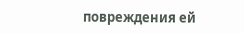повреждения ей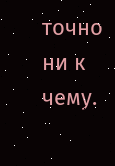точно ни к чему.